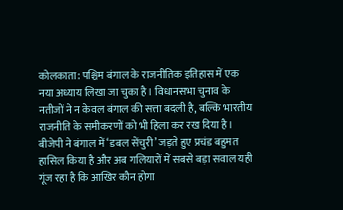कोलकाता: पश्चिम बंगाल के राजनीतिक इतिहास में एक नया अध्याय लिखा जा चुका है। विधानसभा चुनाव के नतीजों ने न केवल बंगाल की सत्ता बदली है, बल्कि भारतीय राजनीति के समीकरणों को भी हिला कर रख दिया है। बीजेपी ने बंगाल में ‘डबल सेंचुरी’ जड़ते हुए प्रचंड बहुमत हासिल किया है और अब गलियारों में सबसे बड़ा सवाल यही गूंज रहा है कि आखिर कौन होगा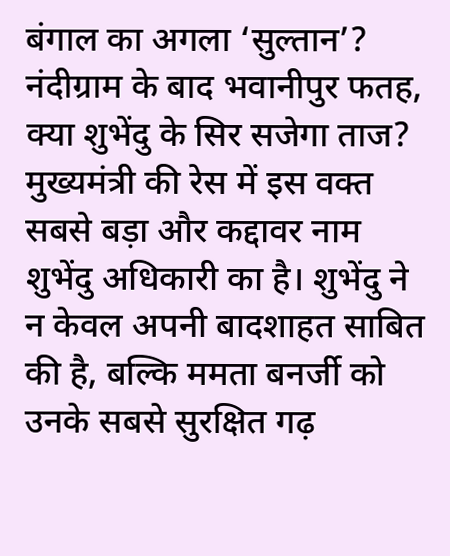बंगाल का अगला ‘सुल्तान’?
नंदीग्राम के बाद भवानीपुर फतह, क्या शुभेंदु के सिर सजेगा ताज?
मुख्यमंत्री की रेस में इस वक्त सबसे बड़ा और कद्दावर नाम शुभेंदु अधिकारी का है। शुभेंदु ने न केवल अपनी बादशाहत साबित की है, बल्कि ममता बनर्जी को उनके सबसे सुरक्षित गढ़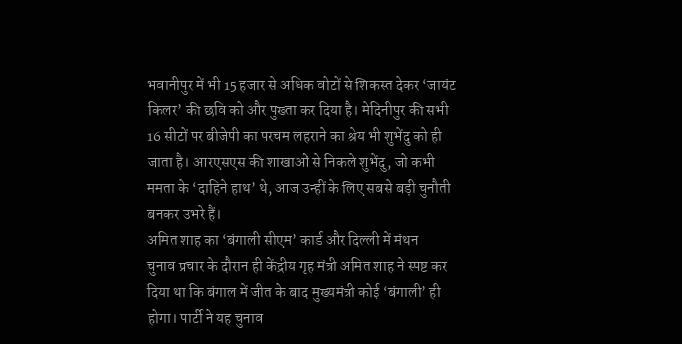भवानीपुर में भी 15 हजार से अधिक वोटों से शिकस्त देकर ‘जायंट किलर’ की छवि को और पुख्ता कर दिया है। मेदिनीपुर की सभी 16 सीटों पर बीजेपी का परचम लहराने का श्रेय भी शुभेंदु को ही जाता है। आरएसएस की शाखाओं से निकले शुभेंदु, जो कभी ममता के ‘दाहिने हाथ’ थे, आज उन्हीं के लिए सबसे बड़ी चुनौती बनकर उभरे हैं।
अमित शाह का ‘बंगाली सीएम’ कार्ड और दिल्ली में मंथन
चुनाव प्रचार के दौरान ही केंद्रीय गृह मंत्री अमित शाह ने स्पष्ट कर दिया था कि बंगाल में जीत के बाद मुख्यमंत्री कोई ‘बंगाली’ ही होगा। पार्टी ने यह चुनाव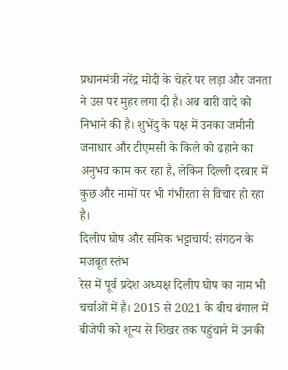प्रधानमंत्री नरेंद्र मोदी के चेहरे पर लड़ा और जनता ने उस पर मुहर लगा दी है। अब बारी वादे को निभाने की है। शुभेंदु के पक्ष में उनका जमीनी जनाधार और टीएमसी के किले को ढहाने का अनुभव काम कर रहा है, लेकिन दिल्ली दरबार में कुछ और नामों पर भी गंभीरता से विचार हो रहा है।
दिलीप घोष और समिक भट्टाचार्य: संगठन के मजबूत स्तंभ
रेस में पूर्व प्रदेश अध्यक्ष दिलीप घोष का नाम भी चर्चाओं में है। 2015 से 2021 के बीच बंगाल में बीजेपी को शून्य से शिखर तक पहुंचाने में उनकी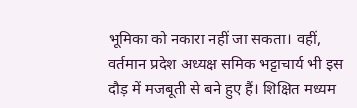भूमिका को नकारा नहीं जा सकता। वहीं, वर्तमान प्रदेश अध्यक्ष समिक भट्टाचार्य भी इस दौड़ में मजबूती से बने हुए हैं। शिक्षित मध्यम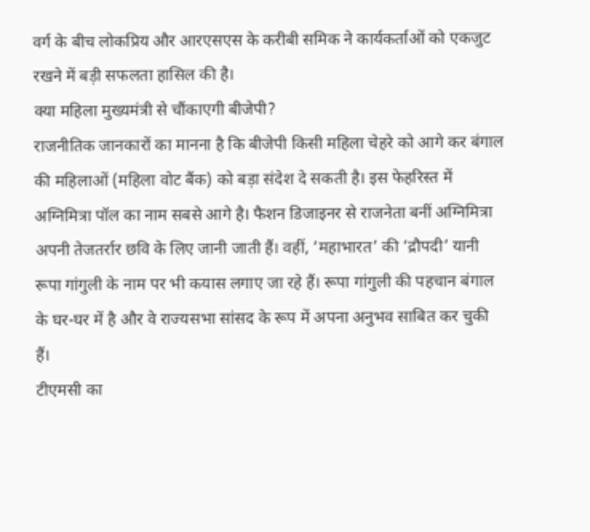वर्ग के बीच लोकप्रिय और आरएसएस के करीबी समिक ने कार्यकर्ताओं को एकजुट रखने में बड़ी सफलता हासिल की है।
क्या महिला मुख्यमंत्री से चौंकाएगी बीजेपी?
राजनीतिक जानकारों का मानना है कि बीजेपी किसी महिला चेहरे को आगे कर बंगाल की महिलाओं (महिला वोट बैंक) को बड़ा संदेश दे सकती है। इस फेहरिस्त में अग्निमित्रा पॉल का नाम सबसे आगे है। फैशन डिजाइनर से राजनेता बनीं अग्निमित्रा अपनी तेजतर्रार छवि के लिए जानी जाती हैं। वहीं, ‘महाभारत’ की ‘द्रौपदी’ यानी रूपा गांगुली के नाम पर भी कयास लगाए जा रहे हैं। रूपा गांगुली की पहचान बंगाल के घर-घर में है और वे राज्यसभा सांसद के रूप में अपना अनुभव साबित कर चुकी हैं।
टीएमसी का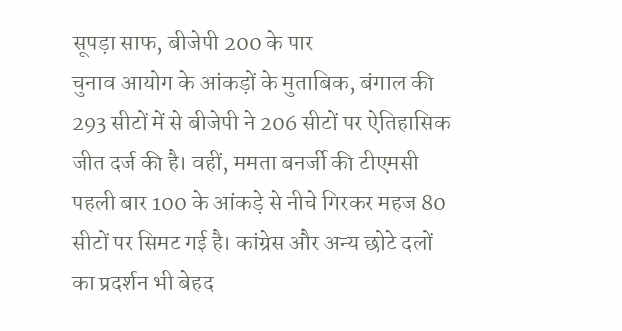सूपड़ा साफ, बीजेपी 200 के पार
चुनाव आयोग के आंकड़ों के मुताबिक, बंगाल की 293 सीटों में से बीजेपी ने 206 सीटों पर ऐतिहासिक जीत दर्ज की है। वहीं, ममता बनर्जी की टीएमसी पहली बार 100 के आंकड़े से नीचे गिरकर महज 80 सीटों पर सिमट गई है। कांग्रेस और अन्य छोटे दलों का प्रदर्शन भी बेहद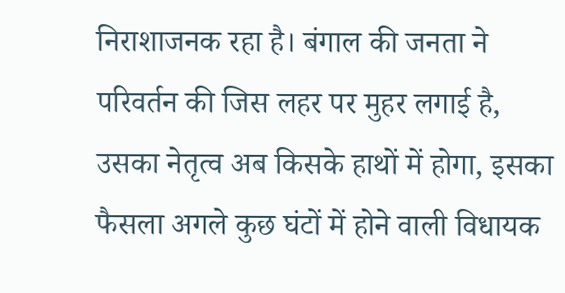निराशाजनक रहा है। बंगाल की जनता ने परिवर्तन की जिस लहर पर मुहर लगाई है, उसका नेतृत्व अब किसके हाथों में होगा, इसका फैसला अगले कुछ घंटों में होने वाली विधायक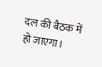दल की बैठक में हो जाएगा।